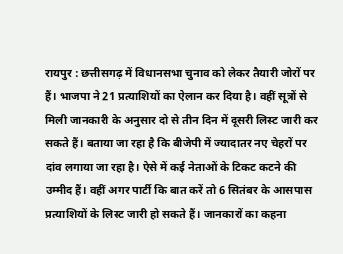रायपुर : छत्तीसगढ़ में विधानसभा चुनाव को लेकर तैयारी जोरों पर हैं। भाजपा ने 21 प्रत्याशियों का ऐलान कर दिया है। वहीं सूत्रों से मिली जानकारी के अनुसार दो से तीन दिन में दूसरी लिस्ट जारी कर सकते हैं। बताया जा रहा है कि बीजेपी में ज्यादातर नए चेहरों पर दांव लगाया जा रहा है। ऐसे में कई नेताओं के टिकट कटने की उम्मीद हैं। वहीं अगर पार्टी कि बात करें तो 6 सितंबर के आसपास प्रत्याशियों के लिस्ट जारी हो सकते हैं। जानकारों का कहना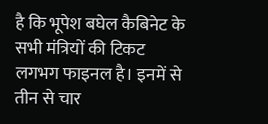है कि भूपेश बघेल कैबिनेट के सभी मंत्रियों की टिकट लगभग फाइनल है। इनमें से तीन से चार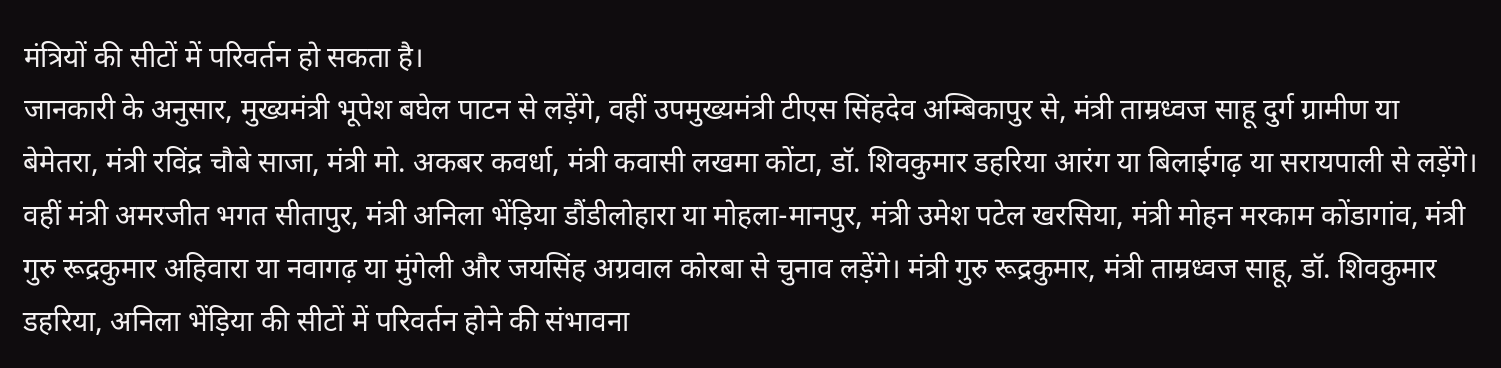मंत्रियों की सीटों में परिवर्तन हो सकता है।
जानकारी के अनुसार, मुख्यमंत्री भूपेश बघेल पाटन से लड़ेंगे, वहीं उपमुख्यमंत्री टीएस सिंहदेव अम्बिकापुर से, मंत्री ताम्रध्वज साहू दुर्ग ग्रामीण या बेमेतरा, मंत्री रविंद्र चौबे साजा, मंत्री मो. अकबर कवर्धा, मंत्री कवासी लखमा कोंटा, डॉ. शिवकुमार डहरिया आरंग या बिलाईगढ़ या सरायपाली से लड़ेंगे। वहीं मंत्री अमरजीत भगत सीतापुर, मंत्री अनिला भेंड़िया डौंडीलोहारा या मोहला-मानपुर, मंत्री उमेश पटेल खरसिया, मंत्री मोहन मरकाम कोंडागांव, मंत्री गुरु रूद्रकुमार अहिवारा या नवागढ़ या मुंगेली और जयसिंह अग्रवाल कोरबा से चुनाव लड़ेंगे। मंत्री गुरु रूद्रकुमार, मंत्री ताम्रध्वज साहू, डॉ. शिवकुमार डहरिया, अनिला भेंड़िया की सीटों में परिवर्तन होने की संभावना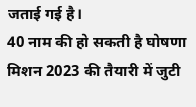जताई गई है।
40 नाम की हो सकती है घोषणा
मिशन 2023 की तैयारी में जुटी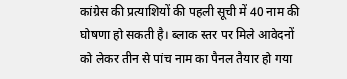कांग्रेस की प्रत्याशियों की पहली सूची में 40 नाम की घोषणा हो सकती है। ब्लाक स्तर पर मिले आवेदनों को लेकर तीन से पांच नाम का पैनल तैयार हो गया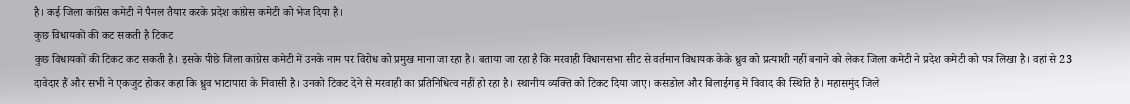है। कई जिला कांग्रेस कमेटी ने पैनल तैयार करके प्रदेश कांग्रेस कमेटी को भेज दिया है।
कुछ विधायकों की कट सकती है टिकट
कुछ विधायकों की टिकट कट सकती है। इसके पीछे जिला कांग्रेस कमेटी में उनके नाम पर विरोध को प्रमुख माना जा रहा है। बताया जा रहा है कि मरवाही विधानसभा सीट से वर्तमान विधायक केके ध्रुव को प्रत्याशी नहीं बनाने को लेकर जिला कमेटी ने प्रदेश कमेटी को पत्र लिखा है। वहां से 23 दावेदार हैं और सभी ने एकजुट होकर कहा कि ध्रुव भाटापारा के निवासी है। उनको टिकट देने से मरवाही का प्रतिनिधित्व नहीं हो रहा है। स्थानीय व्यक्ति को टिकट दिया जाए। कसडोल और बिलाईगढ़ में विवाद की स्थिति है। महासमुंद जिले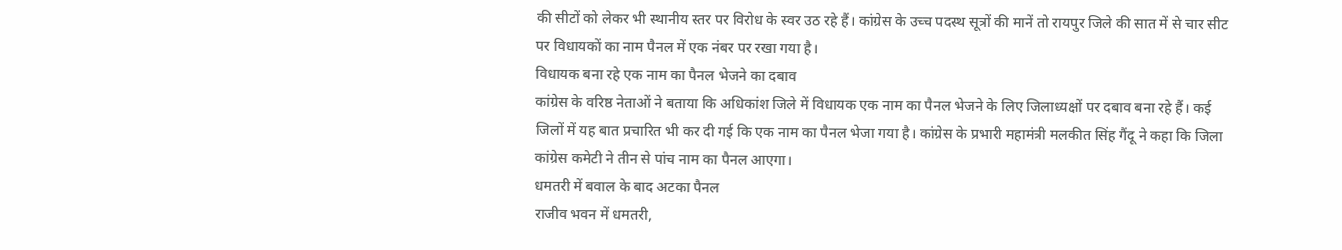की सीटों को लेकर भी स्थानीय स्तर पर विरोध के स्वर उठ रहे हैं। कांग्रेस के उच्च पदस्थ सूत्रों की मानें तो रायपुर जिले की सात में से चार सीट पर विधायकों का नाम पैनल में एक नंबर पर रखा गया है।
विधायक बना रहे एक नाम का पैनल भेजने का दबाव
कांग्रेस के वरिष्ठ नेताओं ने बताया कि अधिकांश जिले में विधायक एक नाम का पैनल भेजने के लिए जिलाध्यक्षों पर दबाव बना रहे हैं। कई जिलों में यह बात प्रचारित भी कर दी गई कि एक नाम का पैनल भेजा गया है। कांग्रेस के प्रभारी महामंत्री मलकीत सिंह गैंदू ने कहा कि जिला कांग्रेस कमेटी ने तीन से पांच नाम का पैनल आएगा।
धमतरी में बवाल के बाद अटका पैनल
राजीव भवन में धमतरी,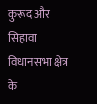कुरूद और सिहावा विधानसभा क्षेत्र के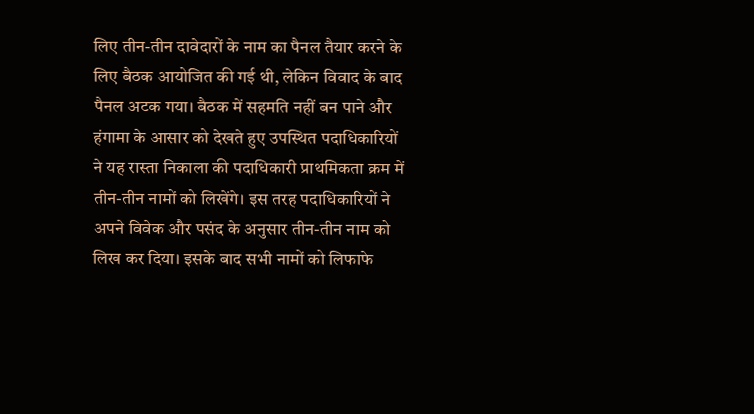लिए तीन-तीन दावेदारों के नाम का पैनल तैयार करने के लिए बैठक आयोजित की गई थी, लेकिन विवाद के बाद पैनल अटक गया। बैठक में सहमति नहीं बन पाने और हंगामा के आसार को देखते हुए उपस्थित पदाधिकारियों ने यह रास्ता निकाला की पदाधिकारी प्राथमिकता क्रम में तीन-तीन नामों को लिखेंगे। इस तरह पदाधिकारियों ने अपने विवेक और पसंद के अनुसार तीन-तीन नाम को लिख कर दिया। इसके बाद सभी नामों को लिफाफे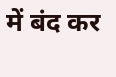में बंद कर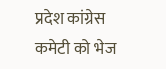प्रदेश कांग्रेस कमेटी को भेज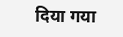दिया गया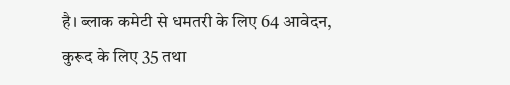है। ब्लाक कमेटी से धमतरी के लिए 64 आवेदन, कुरूद के लिए 35 तथा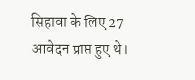सिहावा के लिए 27 आवेदन प्राप्त हुए थे।